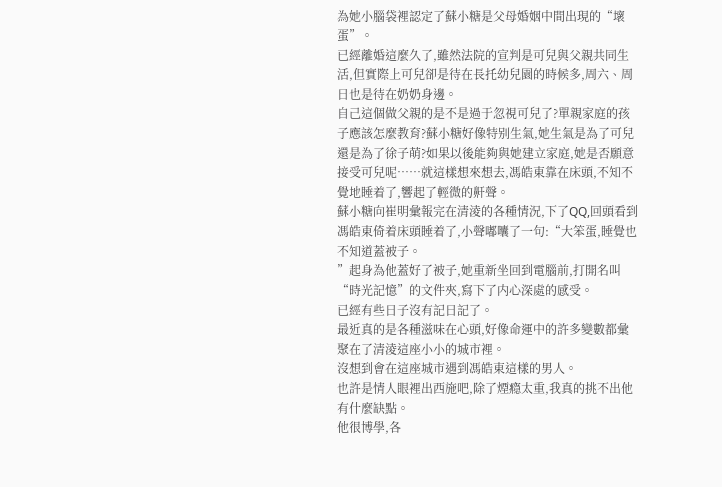為她小腦袋裡認定了蘇小糖是父母婚姻中間出現的“壞蛋”。
已經離婚這麼久了,雖然法院的宣判是可兒與父親共同生活,但實際上可兒卻是待在長托幼兒園的時候多,周六、周日也是待在奶奶身邊。
自己這個做父親的是不是過于忽視可兒了?單親家庭的孩子應該怎麼教育?蘇小糖好像特别生氣,她生氣是為了可兒還是為了徐子萌?如果以後能夠與她建立家庭,她是否願意接受可兒呢……就這樣想來想去,馮皓東靠在床頭,不知不覺地睡着了,響起了輕微的鼾聲。
蘇小糖向崔明彙報完在清淩的各種情況,下了QQ,回頭看到馮皓東倚着床頭睡着了,小聲嘟囔了一句:“大笨蛋,睡覺也不知道蓋被子。
”起身為他蓋好了被子,她重新坐回到電腦前,打開名叫“時光記憶”的文件夾,寫下了内心深處的感受。
已經有些日子沒有記日記了。
最近真的是各種滋味在心頭,好像命運中的許多變數都彙聚在了清淩這座小小的城市裡。
沒想到會在這座城市遇到馮皓東這樣的男人。
也許是情人眼裡出西施吧,除了煙瘾太重,我真的挑不出他有什麼缺點。
他很博學,各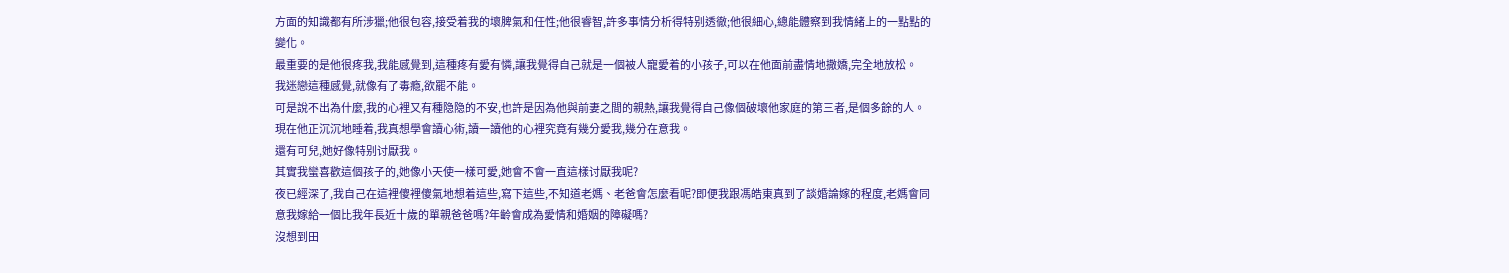方面的知識都有所涉獵;他很包容,接受着我的壞脾氣和任性;他很睿智,許多事情分析得特别透徹;他很細心,總能體察到我情緒上的一點點的變化。
最重要的是他很疼我,我能感覺到,這種疼有愛有憐,讓我覺得自己就是一個被人寵愛着的小孩子,可以在他面前盡情地撒嬌,完全地放松。
我迷戀這種感覺,就像有了毒瘾,欲罷不能。
可是說不出為什麼,我的心裡又有種隐隐的不安,也許是因為他與前妻之間的親熱,讓我覺得自己像個破壞他家庭的第三者,是個多餘的人。
現在他正沉沉地睡着,我真想學會讀心術,讀一讀他的心裡究竟有幾分愛我,幾分在意我。
還有可兒,她好像特别讨厭我。
其實我蠻喜歡這個孩子的,她像小天使一樣可愛,她會不會一直這樣讨厭我呢?
夜已經深了,我自己在這裡傻裡傻氣地想着這些,寫下這些,不知道老媽、老爸會怎麼看呢?即便我跟馮皓東真到了談婚論嫁的程度,老媽會同意我嫁給一個比我年長近十歲的單親爸爸嗎?年齡會成為愛情和婚姻的障礙嗎?
沒想到田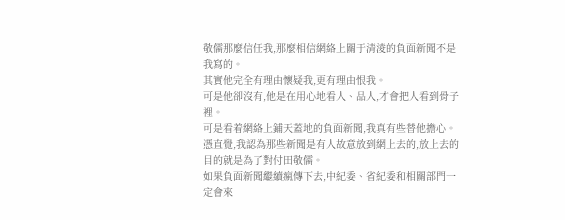敬儒那麼信任我,那麼相信網絡上關于清淩的負面新聞不是我寫的。
其實他完全有理由懷疑我,更有理由恨我。
可是他卻沒有,他是在用心地看人、品人,才會把人看到骨子裡。
可是看着網絡上鋪天蓋地的負面新聞,我真有些替他擔心。
憑直覺,我認為那些新聞是有人故意放到網上去的,放上去的目的就是為了對付田敬儒。
如果負面新聞繼續瘋傳下去,中紀委、省紀委和相關部門一定會來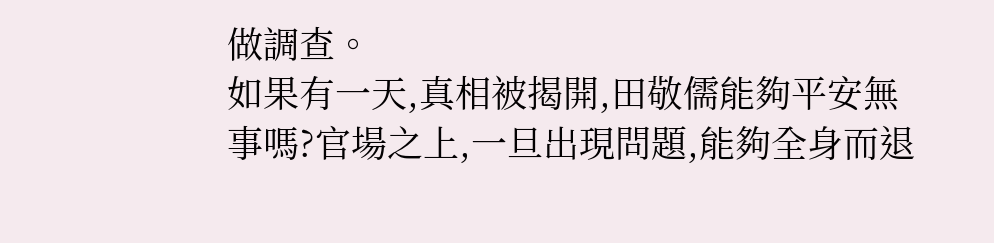做調查。
如果有一天,真相被揭開,田敬儒能夠平安無事嗎?官場之上,一旦出現問題,能夠全身而退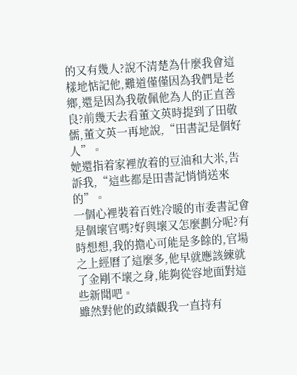的又有幾人?說不清楚為什麼我會這樣地惦記他,難道僅僅因為我們是老鄉,還是因為我敬佩他為人的正直善良?前幾天去看董文英時提到了田敬儒,董文英一再地說,“田書記是個好人”。
她還指着家裡放着的豆油和大米,告訴我,“這些都是田書記悄悄送來的”。
一個心裡裝着百姓冷暖的市委書記會是個壞官嗎?好與壞又怎麼劃分呢?有時想想,我的擔心可能是多餘的,官場之上經曆了這麼多,他早就應該練就了金剛不壞之身,能夠從容地面對這些新聞吧。
雖然對他的政績觀我一直持有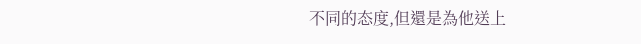不同的态度,但還是為他送上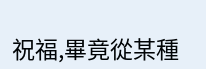祝福,畢竟從某種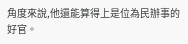角度來說,他還能算得上是位為民辦事的好官。